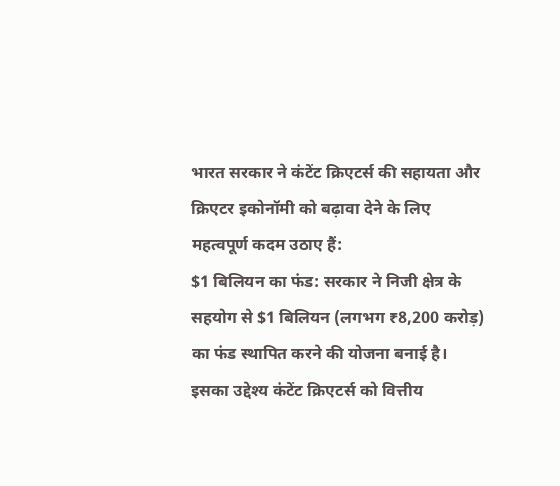भारत सरकार ने कंटेंट क्रिएटर्स की सहायता और क्रिएटर इकोनॉमी को बढ़ावा देने के लिए महत्वपूर्ण कदम उठाए हैं:
$1 बिलियन का फंड: सरकार ने निजी क्षेत्र के सहयोग से $1 बिलियन (लगभग ₹8,200 करोड़) का फंड स्थापित करने की योजना बनाई है। इसका उद्देश्य कंटेंट क्रिएटर्स को वित्तीय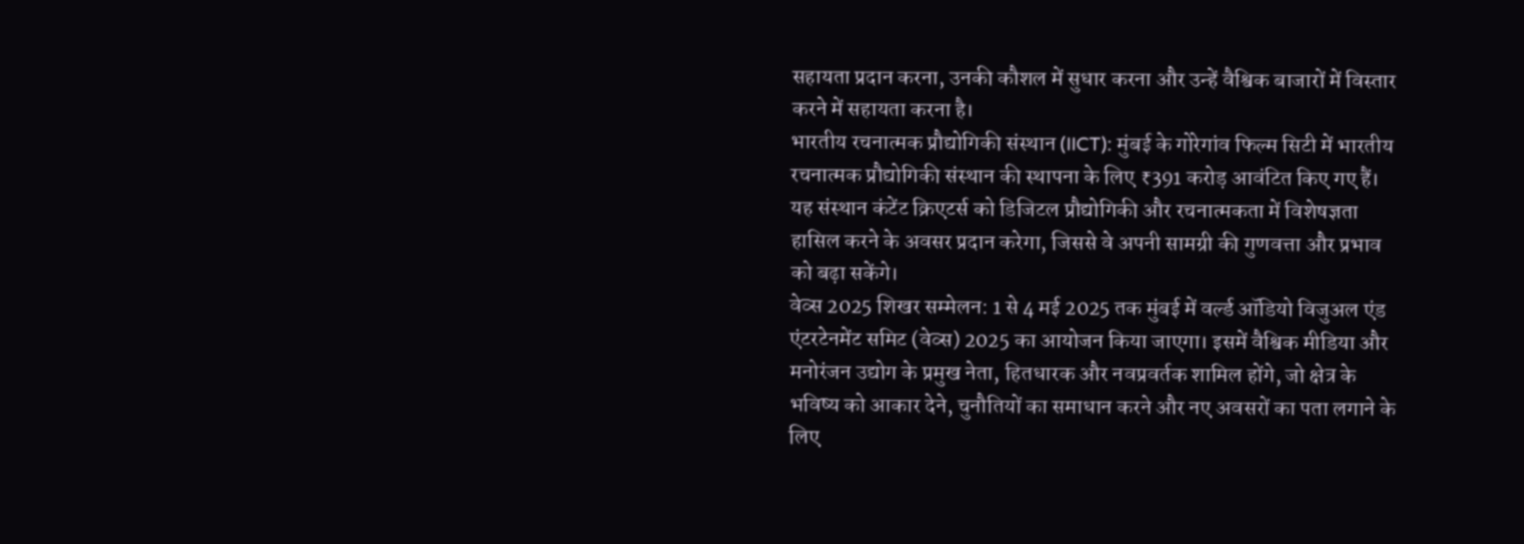सहायता प्रदान करना, उनकी कौशल में सुधार करना और उन्हें वैश्विक बाजारों में विस्तार करने में सहायता करना है।
भारतीय रचनात्मक प्रौद्योगिकी संस्थान (IICT): मुंबई के गोरेगांव फिल्म सिटी में भारतीय रचनात्मक प्रौद्योगिकी संस्थान की स्थापना के लिए ₹391 करोड़ आवंटित किए गए हैं। यह संस्थान कंटेंट क्रिएटर्स को डिजिटल प्रौद्योगिकी और रचनात्मकता में विशेषज्ञता हासिल करने के अवसर प्रदान करेगा, जिससे वे अपनी सामग्री की गुणवत्ता और प्रभाव को बढ़ा सकेंगे।
वेव्स 2025 शिखर सम्मेलन: 1 से 4 मई 2025 तक मुंबई में वर्ल्ड ऑडियो विजुअल एंड एंटरटेनमेंट समिट (वेव्स) 2025 का आयोजन किया जाएगा। इसमें वैश्विक मीडिया और मनोरंजन उद्योग के प्रमुख नेता, हितधारक और नवप्रवर्तक शामिल होंगे, जो क्षेत्र के भविष्य को आकार देने, चुनौतियों का समाधान करने और नए अवसरों का पता लगाने के लिए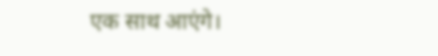एक साथ आएंगे।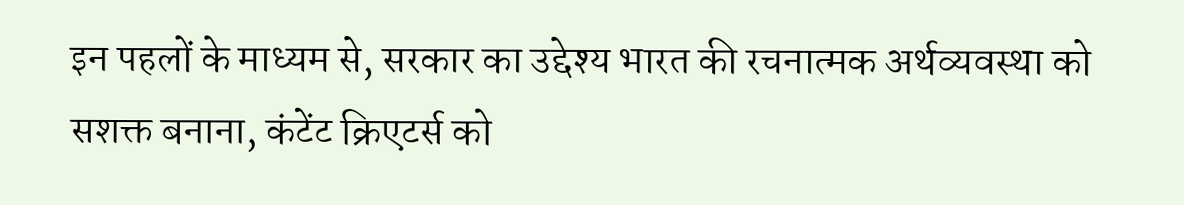इन पहलों के माध्यम से, सरकार का उद्देश्य भारत की रचनात्मक अर्थव्यवस्था को सशक्त बनाना, कंटेंट क्रिएटर्स को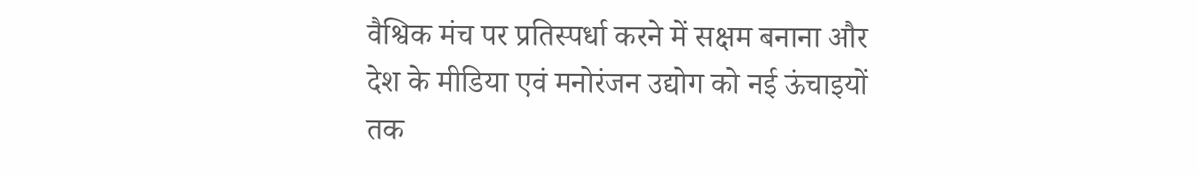वैश्विक मंच पर प्रतिस्पर्धा करने में सक्षम बनाना और देश के मीडिया एवं मनोरंजन उद्योग को नई ऊंचाइयों तक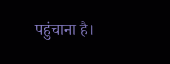पहुंचाना है।